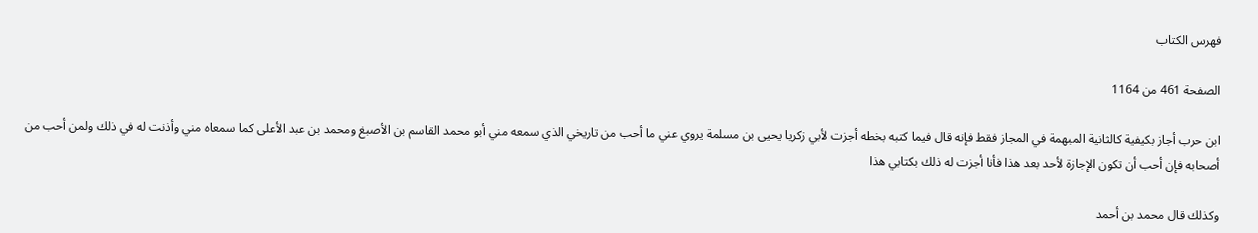فهرس الكتاب

الصفحة 461 من 1164

ابن حرب أجاز بكيفية كالثانية المبهمة في المجاز فقط فإنه قال فيما كتبه بخطه أجزت لأبي زكريا يحيى بن مسلمة يروي عني ما أحب من تاريخي الذي سمعه مني أبو محمد القاسم بن الأصبغ ومحمد بن عبد الأعلى كما سمعاه مني وأذنت له في ذلك ولمن أحب من أصحابه فإن أحب أن تكون الإجازة لأحد بعد هذا فأنا أجزت له ذلك بكتابي هذا

وكذلك قال محمد بن أحمد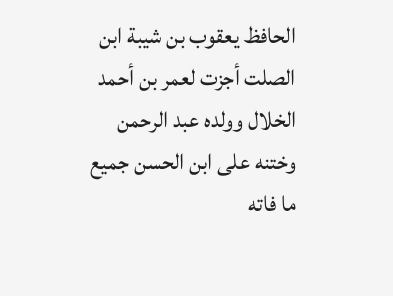الحافظ يعقوب بن شيبة ابن الصلت أجزت لعمر بن أحمد الخلال وولده عبد الرحمن وختنه على ابن الحسن جميع ما فاته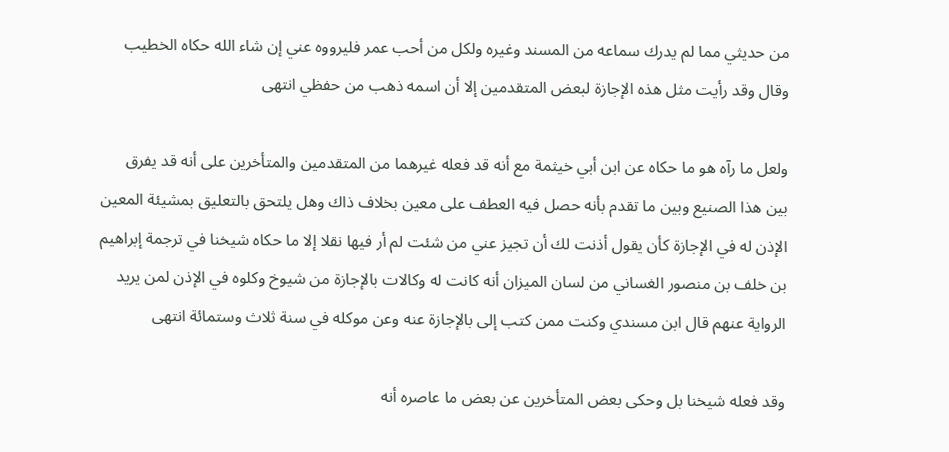من حديثي مما لم يدرك سماعه من المسند وغيره ولكل من أحب عمر فليرووه عني إن شاء الله حكاه الخطيب وقال وقد رأيت مثل هذه الإجازة لبعض المتقدمين إلا أن اسمه ذهب من حفظي انتهى

ولعل ما رآه هو ما حكاه عن ابن أبي خيثمة مع أنه قد فعله غيرهما من المتقدمين والمتأخرين على أنه قد يفرق بين هذا الصنيع وبين ما تقدم بأنه حصل فيه العطف على معين بخلاف ذاك وهل يلتحق بالتعليق بمشيئة المعين الإذن له في الإجازة كأن يقول أذنت لك أن تجيز عني من شئت لم أر فيها نقلا إلا ما حكاه شيخنا في ترجمة إبراهيم بن خلف بن منصور الغساني من لسان الميزان أنه كانت له وكالات بالإجازة من شيوخ وكلوه في الإذن لمن يريد الرواية عنهم قال ابن مسندي وكنت ممن كتب إلى بالإجازة عنه وعن موكله في سنة ثلاث وستمائة انتهى

وقد فعله شيخنا بل وحكى بعض المتأخرين عن بعض ما عاصره أنه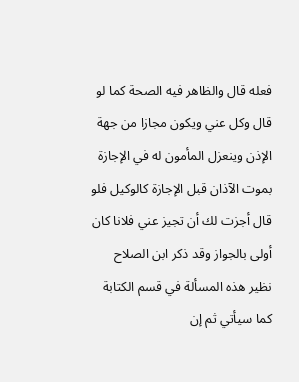فعله قال والظاهر فيه الصحة كما لو قال وكل عني ويكون مجازا من جهة الإذن وينعزل المأمون له في الإجازة بموت الآذان قبل الإجازة كالوكيل فلو قال أجزت لك أن تجيز عني فلانا كان أولى بالجواز وقد ذكر ابن الصلاح نظير هذه المسألة في قسم الكتابة كما سيأتي ثم إن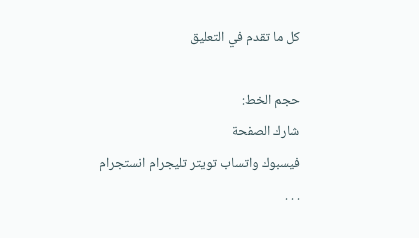كل ما تقدم في التعليق

حجم الخط:
شارك الصفحة
فيسبوك واتساب تويتر تليجرام انستجرام
. . .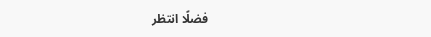فضلًا انتظر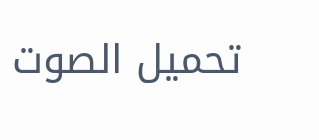تحميل الصوت